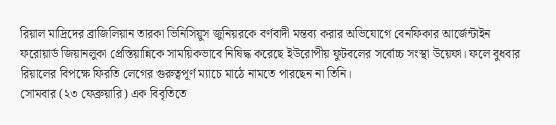রিয়াল মাদ্রিদের ব্রাজিলিয়ান তারকা ভিনিসিয়ুস জুনিয়রকে বর্ণবাদী মন্তব্য করার অভিযোগে বেনফিকার আর্জেন্টাইন ফরোয়ার্ড জিয়ানলুকা প্রেস্তিয়ান্নিকে সাময়িকভাবে নিষিদ্ধ করেছে ইউরোপীয় ফুটবলের সর্বোচ্চ সংস্থা উয়েফা। ফলে বুধবার রিয়ালের বিপক্ষে ফিরতি লেগের গুরুত্বপূর্ণ ম্যাচে মাঠে নামতে পারছেন না তিনি।
সোমবার (২৩ ফেব্রুয়ারি) এক বিবৃতিতে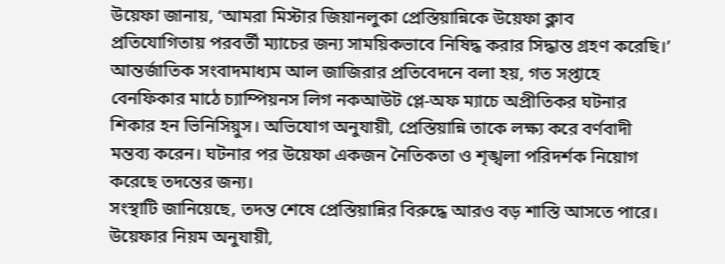উয়েফা জানায়, ‘আমরা মিস্টার জিয়ানলুকা প্রেস্তিয়ান্নিকে উয়েফা ক্লাব প্রতিযোগিতায় পরবর্তী ম্যাচের জন্য সাময়িকভাবে নিষিদ্ধ করার সিদ্ধান্ত গ্রহণ করেছি।’
আন্তর্জাতিক সংবাদমাধ্যম আল জাজিরার প্রতিবেদনে বলা হয়, গত সপ্তাহে বেনফিকার মাঠে চ্যাম্পিয়নস লিগ নকআউট প্লে-অফ ম্যাচে অপ্রীতিকর ঘটনার শিকার হন ভিনিসিয়ুস। অভিযোগ অনুযায়ী, প্রেস্তিয়ান্নি তাকে লক্ষ্য করে বর্ণবাদী মন্তব্য করেন। ঘটনার পর উয়েফা একজন নৈতিকতা ও শৃঙ্খলা পরিদর্শক নিয়োগ করেছে তদন্তের জন্য।
সংস্থাটি জানিয়েছে, তদন্ত শেষে প্রেস্তিয়ান্নির বিরুদ্ধে আরও বড় শাস্তি আসতে পারে। উয়েফার নিয়ম অনুযায়ী,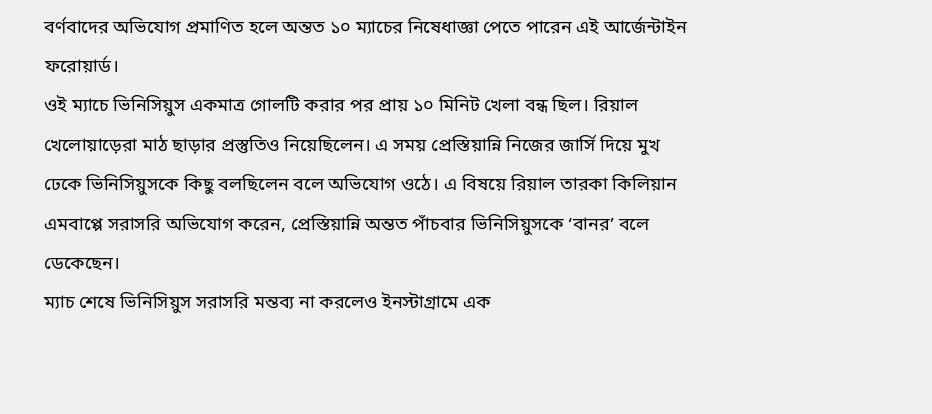বর্ণবাদের অভিযোগ প্রমাণিত হলে অন্তত ১০ ম্যাচের নিষেধাজ্ঞা পেতে পারেন এই আর্জেন্টাইন ফরোয়ার্ড।
ওই ম্যাচে ভিনিসিয়ুস একমাত্র গোলটি করার পর প্রায় ১০ মিনিট খেলা বন্ধ ছিল। রিয়াল খেলোয়াড়েরা মাঠ ছাড়ার প্রস্তুতিও নিয়েছিলেন। এ সময় প্রেস্তিয়ান্নি নিজের জার্সি দিয়ে মুখ ঢেকে ভিনিসিয়ুসকে কিছু বলছিলেন বলে অভিযোগ ওঠে। এ বিষয়ে রিয়াল তারকা কিলিয়ান এমবাপ্পে সরাসরি অভিযোগ করেন, প্রেস্তিয়ান্নি অন্তত পাঁচবার ভিনিসিয়ুসকে ‘বানর’ বলে ডেকেছেন।
ম্যাচ শেষে ভিনিসিয়ুস সরাসরি মন্তব্য না করলেও ইনস্টাগ্রামে এক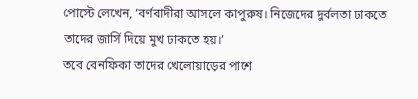পোস্টে লেখেন, ‘বর্ণবাদীরা আসলে কাপুরুষ। নিজেদের দুর্বলতা ঢাকতে তাদের জার্সি দিয়ে মুখ ঢাকতে হয়।’
তবে বেনফিকা তাদের খেলোয়াড়ের পাশে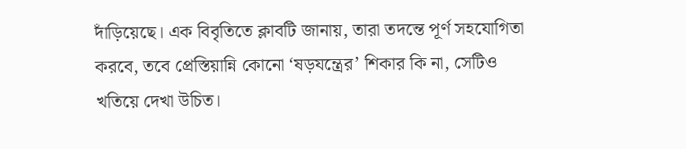দাঁড়িয়েছে। এক বিবৃতিতে ক্লাবটি জানায়, তারা তদন্তে পূর্ণ সহযোগিতা করবে, তবে প্রেস্তিয়ান্নি কোনো ‘ষড়যন্ত্রের’ শিকার কি না, সেটিও খতিয়ে দেখা উচিত।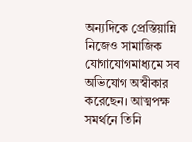অন্যদিকে প্রেস্তিয়ান্নি নিজেও সামাজিক যোগাযোগমাধ্যমে সব অভিযোগ অস্বীকার করেছেন। আত্মপক্ষ সমর্থনে তিনি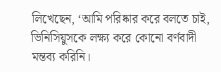লিখেছেন, ‘আমি পরিষ্কার করে বলতে চাই, ভিনিসিয়ুসকে লক্ষ্য করে কোনো বর্ণবাদী মন্তব্য করিনি।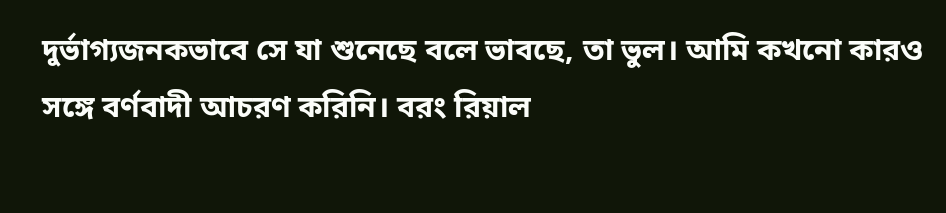দুর্ভাগ্যজনকভাবে সে যা শুনেছে বলে ভাবছে, তা ভুল। আমি কখনো কারও সঙ্গে বর্ণবাদী আচরণ করিনি। বরং রিয়াল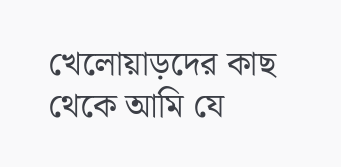খেলোয়াড়দের কাছ থেকে আমি যে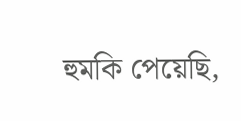হুমকি পেয়েছি,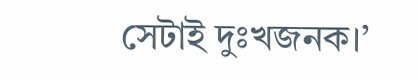সেটাই দুঃখজনক।’